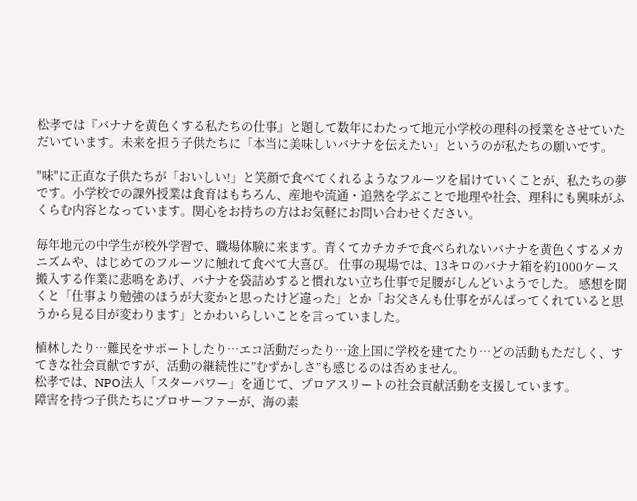松孝では『バナナを黄色くする私たちの仕事』と題して数年にわたって地元小学校の理科の授業をさせていただいています。未来を担う子供たちに「本当に美味しいバナナを伝えたい」というのが私たちの願いです。

"味"に正直な子供たちが「おいしい!」と笑顔で食べてくれるようなフルーツを届けていくことが、私たちの夢です。小学校での課外授業は食育はもちろん、産地や流通・追熟を学ぶことで地理や社会、理科にも興味がふくらむ内容となっています。関心をお持ちの方はお気軽にお問い合わせください。

毎年地元の中学生が校外学習で、職場体験に来ます。青くてカチカチで食べられないバナナを黄色くするメカニズムや、はじめてのフルーツに触れて食べて大喜び。 仕事の現場では、13キロのバナナ箱を約1000ケース搬入する作業に悲鳴をあげ、バナナを袋詰めすると慣れない立ち仕事で足腰がしんどいようでした。 感想を聞くと「仕事より勉強のほうが大変かと思ったけど違った」とか「お父さんも仕事をがんばってくれていると思うから見る目が変わります」とかわいらしいことを言っていました。

植林したり…難民をサポートしたり…エコ活動だったり…途上国に学校を建てたり…どの活動もただしく、すてきな社会貢献ですが、活動の継続性に”むずかしさ”も感じるのは否めません。
松孝では、NPO法人「スターパワー」を通じて、プロアスリートの社会貢献活動を支援しています。
障害を持つ子供たちにプロサーファーが、海の素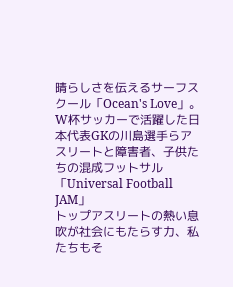晴らしさを伝えるサーフスクール「Ocean's Love」。
W杯サッカーで活躍した日本代表GKの川島選手らアスリートと障害者、子供たちの混成フットサル「Universal Football JAM」
トップアスリートの熱い息吹が社会にもたらす力、私たちもそ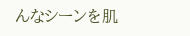んなシーンを肌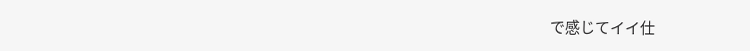で感じてイイ仕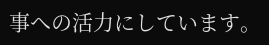事への活力にしています。